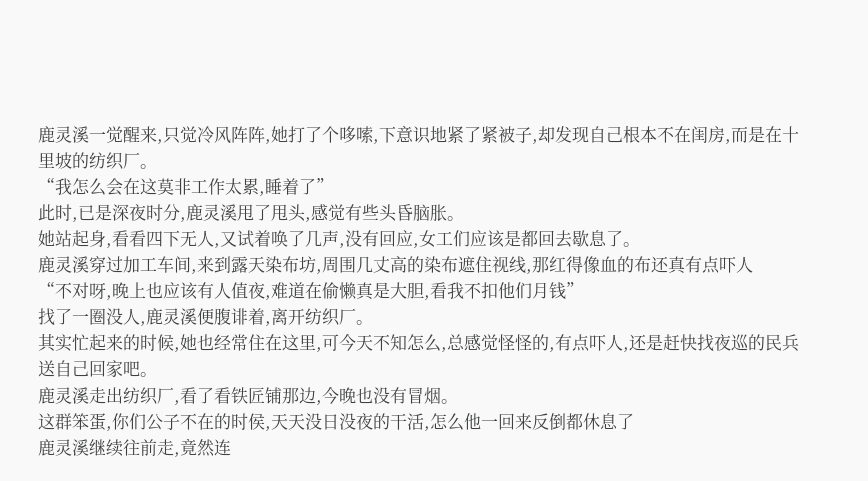鹿灵溪一觉醒来,只觉冷风阵阵,她打了个哆嗦,下意识地紧了紧被子,却发现自己根本不在闺房,而是在十里坡的纺织厂。
“我怎么会在这莫非工作太累,睡着了”
此时,已是深夜时分,鹿灵溪甩了甩头,感觉有些头昏脑胀。
她站起身,看看四下无人,又试着唤了几声,没有回应,女工们应该是都回去歇息了。
鹿灵溪穿过加工车间,来到露天染布坊,周围几丈高的染布遮住视线,那红得像血的布还真有点吓人
“不对呀,晚上也应该有人值夜,难道在偷懒真是大胆,看我不扣他们月钱”
找了一圈没人,鹿灵溪便腹诽着,离开纺织厂。
其实忙起来的时候,她也经常住在这里,可今天不知怎么,总感觉怪怪的,有点吓人,还是赶快找夜巡的民兵送自己回家吧。
鹿灵溪走出纺织厂,看了看铁匠铺那边,今晚也没有冒烟。
这群笨蛋,你们公子不在的时侯,天天没日没夜的干活,怎么他一回来反倒都休息了
鹿灵溪继续往前走,竟然连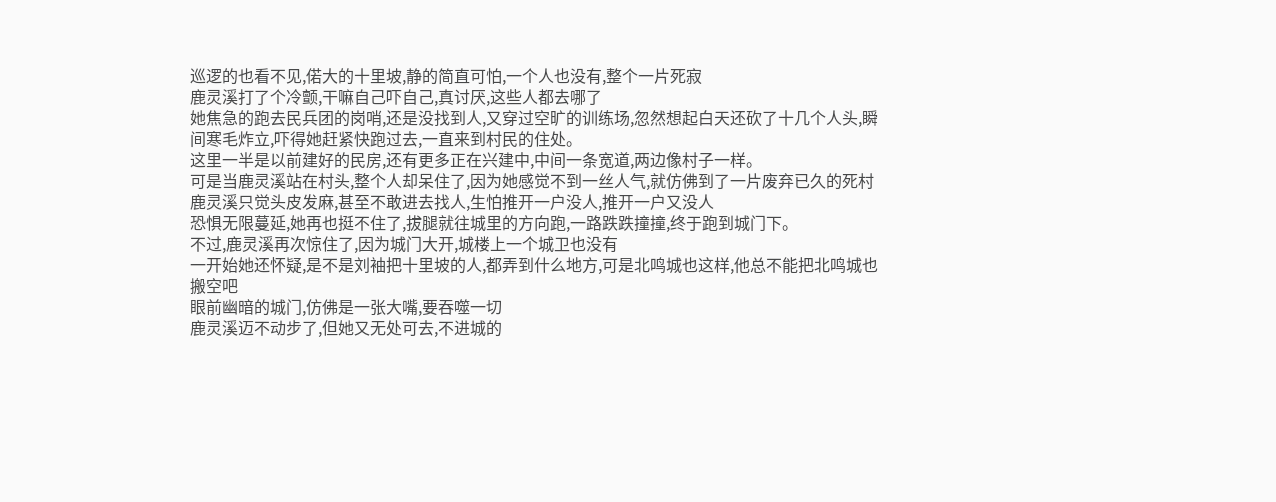巡逻的也看不见,偌大的十里坡,静的简直可怕,一个人也没有,整个一片死寂
鹿灵溪打了个冷颤,干嘛自己吓自己,真讨厌,这些人都去哪了
她焦急的跑去民兵团的岗哨,还是没找到人,又穿过空旷的训练场,忽然想起白天还砍了十几个人头,瞬间寒毛炸立,吓得她赶紧快跑过去,一直来到村民的住处。
这里一半是以前建好的民房,还有更多正在兴建中,中间一条宽道,两边像村子一样。
可是当鹿灵溪站在村头,整个人却呆住了,因为她感觉不到一丝人气,就仿佛到了一片废弃已久的死村
鹿灵溪只觉头皮发麻,甚至不敢进去找人,生怕推开一户没人,推开一户又没人
恐惧无限蔓延,她再也挺不住了,拔腿就往城里的方向跑,一路跌跌撞撞,终于跑到城门下。
不过,鹿灵溪再次惊住了,因为城门大开,城楼上一个城卫也没有
一开始她还怀疑,是不是刘袖把十里坡的人,都弄到什么地方,可是北鸣城也这样,他总不能把北鸣城也搬空吧
眼前幽暗的城门,仿佛是一张大嘴,要吞噬一切
鹿灵溪迈不动步了,但她又无处可去,不进城的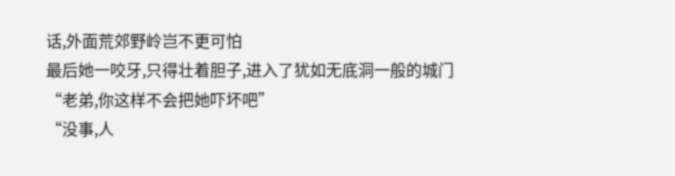话,外面荒郊野岭岂不更可怕
最后她一咬牙,只得壮着胆子,进入了犹如无底洞一般的城门
“老弟,你这样不会把她吓坏吧”
“没事,人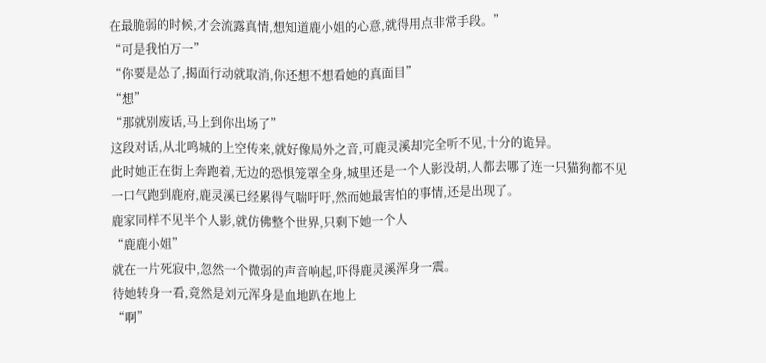在最脆弱的时候,才会流露真情,想知道鹿小姐的心意,就得用点非常手段。”
“可是我怕万一”
“你要是怂了,揭面行动就取消,你还想不想看她的真面目”
“想”
“那就别废话,马上到你出场了”
这段对话,从北鸣城的上空传来,就好像局外之音,可鹿灵溪却完全听不见,十分的诡异。
此时她正在街上奔跑着,无边的恐惧笼罩全身,城里还是一个人影没胡,人都去哪了连一只猫狗都不见
一口气跑到鹿府,鹿灵溪已经累得气喘吁吁,然而她最害怕的事情,还是出现了。
鹿家同样不见半个人影,就仿佛整个世界,只剩下她一个人
“鹿鹿小姐”
就在一片死寂中,忽然一个微弱的声音响起,吓得鹿灵溪浑身一震。
待她转身一看,竟然是刘元浑身是血地趴在地上
“啊”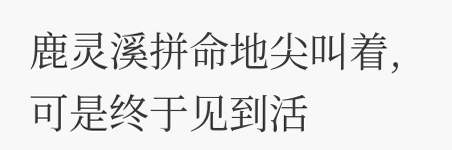鹿灵溪拼命地尖叫着,可是终于见到活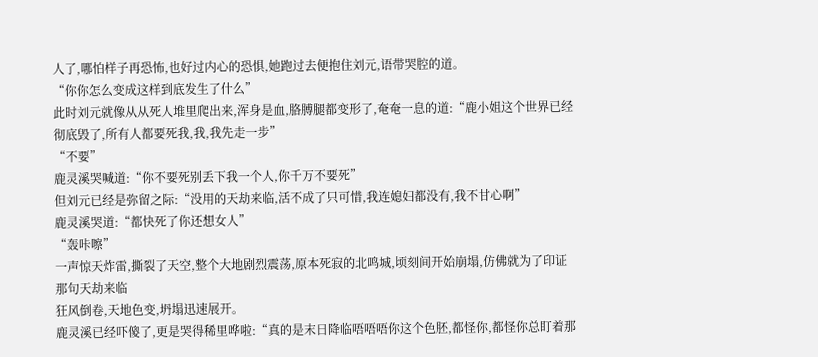人了,哪怕样子再恐怖,也好过内心的恐惧,她跑过去便抱住刘元,语带哭腔的道。
“你你怎么变成这样到底发生了什么”
此时刘元就像从从死人堆里爬出来,浑身是血,胳膊腿都变形了,奄奄一息的道:“鹿小姐这个世界已经彻底毁了,所有人都要死我,我,我先走一步”
“不要”
鹿灵溪哭喊道:“你不要死别丢下我一个人,你千万不要死”
但刘元已经是弥留之际:“没用的天劫来临,活不成了只可惜,我连媳妇都没有,我不甘心啊”
鹿灵溪哭道:“都快死了你还想女人”
“轰咔嚓”
一声惊天炸雷,撕裂了天空,整个大地剧烈震荡,原本死寂的北鸣城,顷刻间开始崩塌,仿佛就为了印证那句天劫来临
狂风倒卷,天地色变,坍塌迅速展开。
鹿灵溪已经吓傻了,更是哭得稀里哗啦:“真的是末日降临唔唔唔你这个色胚,都怪你,都怪你总盯着那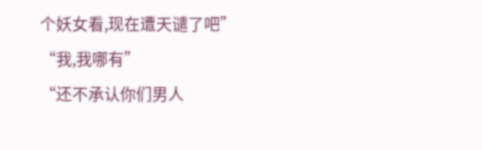个妖女看,现在遭天谴了吧”
“我,我哪有”
“还不承认你们男人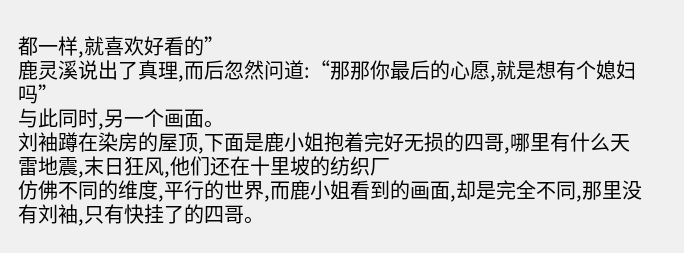都一样,就喜欢好看的”
鹿灵溪说出了真理,而后忽然问道:“那那你最后的心愿,就是想有个媳妇吗”
与此同时,另一个画面。
刘袖蹲在染房的屋顶,下面是鹿小姐抱着完好无损的四哥,哪里有什么天雷地震,末日狂风,他们还在十里坡的纺织厂
仿佛不同的维度,平行的世界,而鹿小姐看到的画面,却是完全不同,那里没有刘袖,只有快挂了的四哥。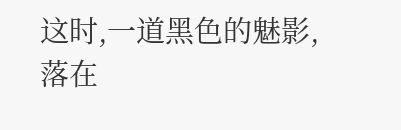这时,一道黑色的魅影,落在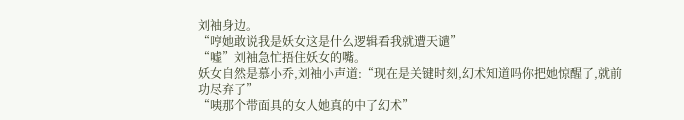刘袖身边。
“哼她敢说我是妖女这是什么逻辑看我就遭天谴”
“嘘”刘袖急忙捂住妖女的嘴。
妖女自然是慕小乔,刘袖小声道:“现在是关键时刻,幻术知道吗你把她惊醒了,就前功尽弃了”
“咦那个带面具的女人她真的中了幻术”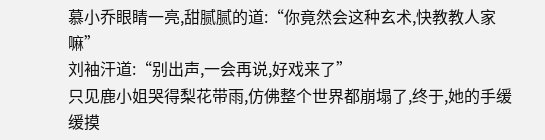慕小乔眼睛一亮,甜腻腻的道:“你竟然会这种玄术,快教教人家嘛”
刘袖汗道:“别出声,一会再说,好戏来了”
只见鹿小姐哭得梨花带雨,仿佛整个世界都崩塌了,终于,她的手缓缓摸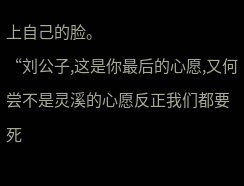上自己的脸。
“刘公子,这是你最后的心愿,又何尝不是灵溪的心愿反正我们都要死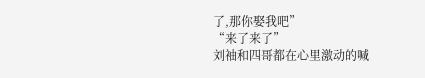了,那你娶我吧”
“来了来了”
刘袖和四哥都在心里激动的喊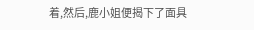着,然后,鹿小姐便揭下了面具